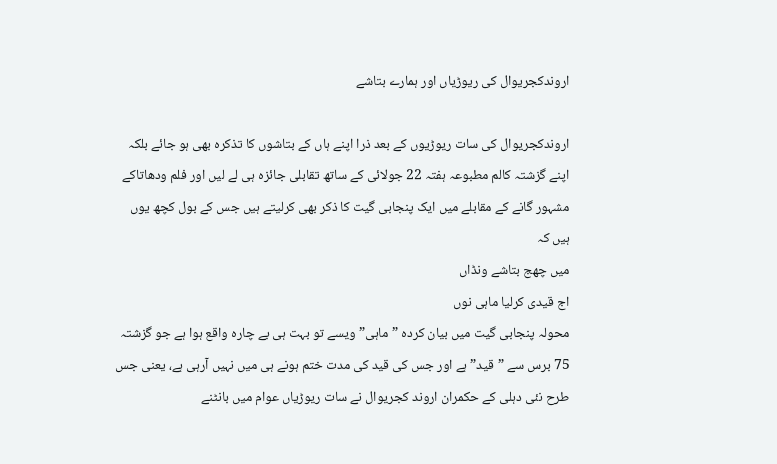اروندکجریوال کی ریوڑیاں اور ہمارے بتاشے

اروندکجریوال کی سات ریوڑیوں کے بعد ذرا اپنے ہاں کے بتاشوں کا تذکرہ بھی ہو جائے بلکہ اپنے گزشتہ کالم مطبوعہ ہفتہ 22 جولائی کے ساتھ تقابلی جائزہ ہی لے لیں اور فلم ودھاتاکے مشہور گانے کے مقابلے میں ایک پنجابی گیت کا ذکر بھی کرلیتے ہیں جس کے بول کچھ یوں ہیں کہ
میں چھج بتاشے ونڈاں
اج قیدی کرلیا ماہی نوں
محولہ پنجابی گیت میں بیان کردہ ”ماہی” ویسے تو بہت ہی بے چارہ واقع ہوا ہے جو گزشتہ 75 برس سے ”قید” ہے اور جس کی قید کی مدت ختم ہونے ہی میں نہیں آرہی ہے، یعنی جس طرح نئی دہلی کے حکمران اروند کجریوال نے سات ریوڑیاں عوام میں بانٹنے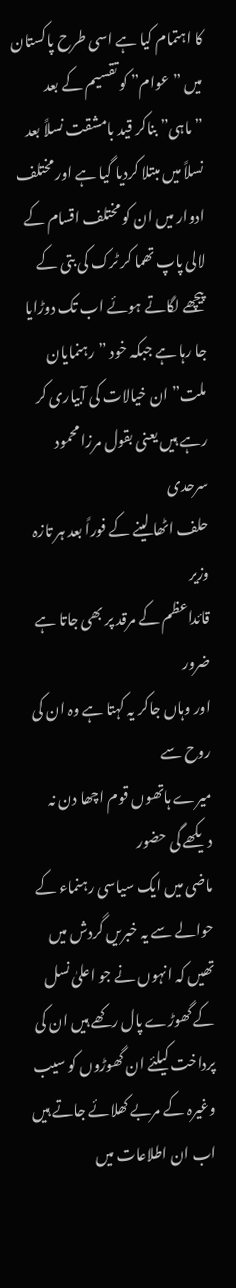کا اہتمام کیا ہے اسی طرح پاکستان میں ”عوام” کو تقسیم کے بعد ”ماہی” بناکر قید بامشقت نسلاً بعد نسلاً میں مبتلا کردیا گیا ہے اور مختلف ادوار میں ان کو مختلف اقسام کے لالی پاپ تھما کر ٹرک کی بتی کے پیچھے لگاتے ہوئے اب تک دوڑایا جا رہا ہے جبکہ خود ”رہنمایان ملت” ان خیالات کی آبیاری کر رہے ہیں یعنی بقول مرزا محمود سرحدی
حلف اٹھا لینے کے فوراً بعد ہر تازہ وزیر
قائداعظم کے مرقد پر بھی جاتا ہے ضرور
اور وہاں جاکر یہ کہتا ہے وہ ان کی روح سے
میرے ہاتھوں قوم اچھا دن نہ دیکھے گی حضور
ماضی میں ایک سیاسی رہنماء کے حوالے سے یہ خبریں گردش میں تھیں کہ انہوں نے جو اعلیٰ نسل کے گھوڑے پال رکھے ہیں ان کی پرداخت کیلئے ان گھوڑوں کو سیب وغیرہ کے مربے کھلائے جاتے ہیں اب ان اطلاعات میں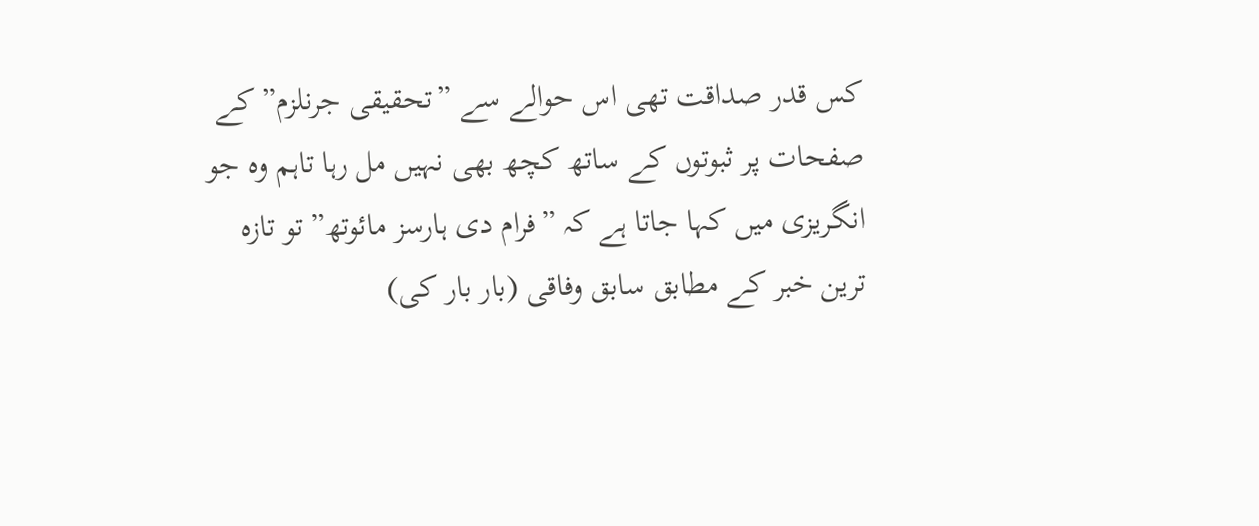کس قدر صداقت تھی اس حوالے سے ”تحقیقی جرنلزم” کے صفحات پر ثبوتوں کے ساتھ کچھ بھی نہیں مل رہا تاہم وہ جو انگریزی میں کہا جاتا ہے کہ ”فرام دی ہارسز مائوتھ” تو تازہ ترین خبر کے مطابق سابق وفاقی (بار بار کی)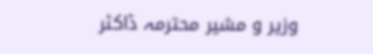وزیر و مشیر محترمہ ڈاکٹر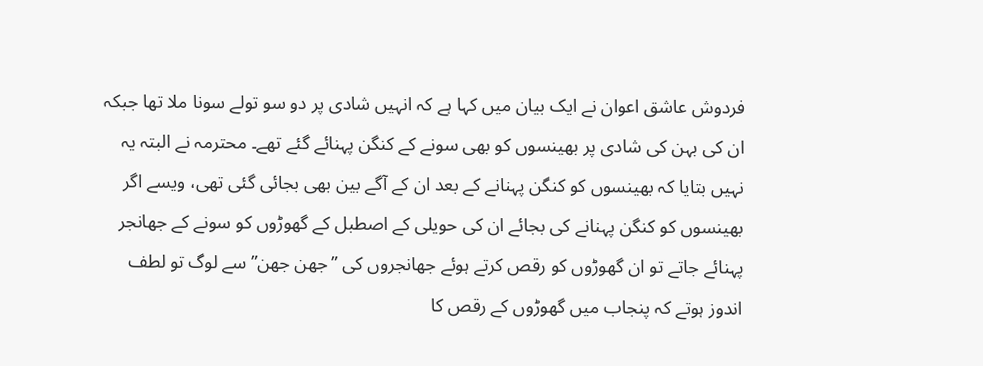فردوش عاشق اعوان نے ایک بیان میں کہا ہے کہ انہیں شادی پر دو سو تولے سونا ملا تھا جبکہ ان کی بہن کی شادی پر بھینسوں کو بھی سونے کے کنگن پہنائے گئے تھے۔ محترمہ نے البتہ یہ نہیں بتایا کہ بھینسوں کو کنگن پہنانے کے بعد ان کے آگے بین بھی بجائی گئی تھی، ویسے اگر بھینسوں کو کنگن پہنانے کی بجائے ان کی حویلی کے اصطبل کے گھوڑوں کو سونے کے جھانجر پہنائے جاتے تو ان گھوڑوں کو رقص کرتے ہوئے جھانجروں کی ”جھن جھن” سے لوگ تو لطف اندوز ہوتے کہ پنجاب میں گھوڑوں کے رقص کا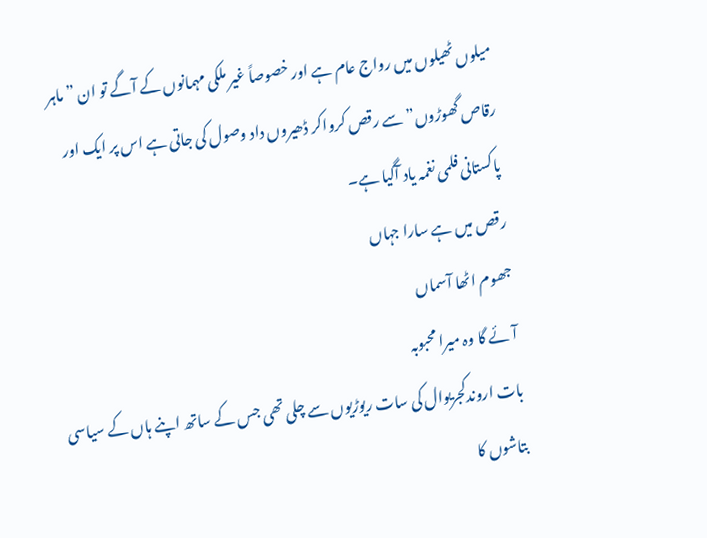میلوں ٹھیلوں میں رواج عام ہے اور خصوصاً غیر ملکی مہمانوں کے آگے تو ان ”ماہر رقاص گھوڑوں” سے رقص کرواکر ڈھیروں داد وصول کی جاتی ہے اس پر ایک اور پاکستانی فلمی نغمہ یاد آگیا ہے۔
رقص میں ہے سارا جہاں
جھوم اٹھا آسماں
آئے گا وہ میرا محبوبہ
بات اروندکجریوال کی سات ریوڑیوں سے چلی تھی جس کے ساتھ اپنے ہاں کے سیاسی بتاشوں کا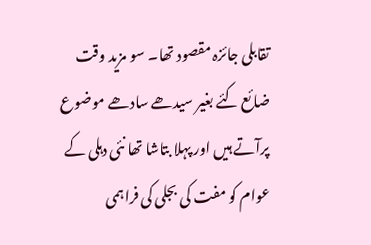تقابلی جائزہ مقصود تھا۔ سو مزید وقت ضائع کئے بغیر سیدھے سادھے موضوع پرآتے ہیں اور پہلا بتاشا تھا نئی دہلی کے عوام کو مفت کی بجلی کی فراہمی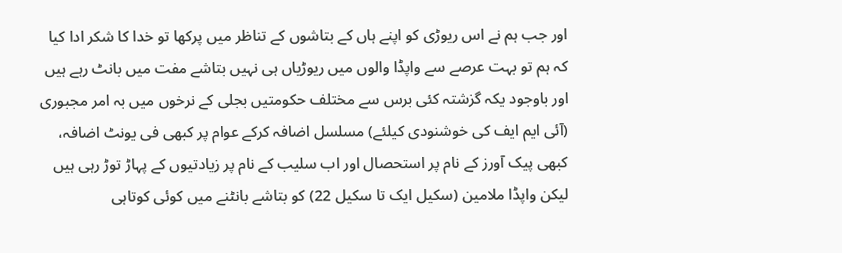اور جب ہم نے اس ریوڑی کو اپنے ہاں کے بتاشوں کے تناظر میں پرکھا تو خدا کا شکر ادا کیا کہ ہم تو بہت عرصے سے واپڈا والوں میں ریوڑیاں ہی نہیں بتاشے مفت میں بانٹ رہے ہیں اور باوجود یکہ گزشتہ کئی برس سے مختلف حکومتیں بجلی کے نرخوں میں بہ امر مجبوری (آئی ایم ایف کی خوشنودی کیلئے) مسلسل اضافہ کرکے عوام پر کبھی فی یونٹ اضافہ، کبھی پیک آورز کے نام پر استحصال اور اب سلیب کے نام پر زیادتیوں کے پہاڑ توڑ رہی ہیں لیکن واپڈا ملامین (سکیل ایک تا سکیل 22) کو بتاشے بانٹنے میں کوئی کوتاہی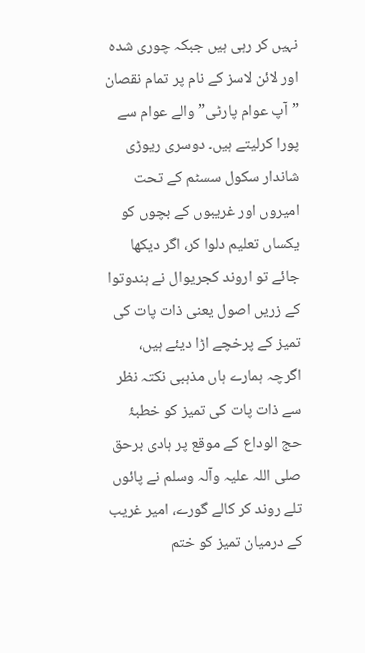نہیں کر رہی ہیں جبکہ چوری شدہ اور لائن لاسز کے نام پر تمام نقصان ”آپ عوام پارٹی” والے عوام سے پورا کرلیتے ہیں۔ دوسری ریوڑی شاندار سکول سسٹم کے تحت امیروں اور غریبوں کے بچوں کو یکساں تعلیم دلوا کر، اگر دیکھا جائے تو اروند کجریوال نے ہندوتوا کے زریں اصول یعنی ذات پات کی تمیز کے پرخچے اڑا دیئے ہیں، اگرچہ ہمارے ہاں مذہبی نکتہ نظر سے ذات پات کی تمیز کو خطبۂ حج الوداع کے موقع پر ہادی برحق صلی اللہ علیہ وآلہ وسلم نے پائوں تلے روند کر کالے گورے، امیر غریب کے درمیان تمیز کو ختم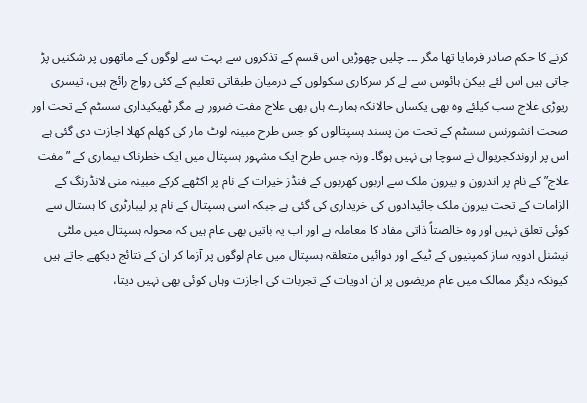کرنے کا حکم صادر فرمایا تھا مگر ۔۔۔ چلیں چھوڑیں اس قسم کے تذکروں سے بہت سے لوگوں کے ماتھوں پر شکنیں پڑ جاتی ہیں اس لئے بیکن ہائوس سے لے کر سرکاری سکولوں کے درمیان طبقاتی تعلیم کے کئی رواج رائج ہیں، تیسری ریوڑی علاج سب کیلئے وہ بھی یکساں حالانکہ ہمارے ہاں بھی علاج مفت ضرور ہے مگر ٹھیکیداری سسٹم کے تحت اور صحت انشورنس سسٹم کے تحت من پسند ہسپتالوں کو جس طرح مبینہ لوٹ مار کی کھلم کھلا اجازت دی گئی ہے اس پر اروندکجریوال نے سوچا ہی نہیں ہوگا۔ ورنہ جس طرح ایک مشہور ہسپتال میں ایک خطرناک بیماری کے ”مفت علاج” کے نام پر اندرون و بیرون ملک سے اربوں کھربوں کے فنڈز خیرات کے نام پر اکٹھے کرکے مبینہ منی لانڈرنگ کے الزامات کے تحت بیرون ملک جائیدادوں کی خریداری کی گئی ہے جبکہ اسی ہسپتال کے نام پر لیبارٹری کا ہستال سے کوئی تعلق نہیں اور وہ خالصتاً ذاتی مفاد کا معاملہ ہے اور اب یہ باتیں بھی عام ہیں کہ محولہ ہسپتال میں ملٹی نیشنل ادویہ ساز کمپنیوں کے ٹیکے اور دوائیں متعلقہ ہسپتال میں عام لوگوں پر آزما کر ان کے نتائج دیکھے جاتے ہیں کیونکہ دیگر ممالک میں عام مریضوں پر ان ادویات کے تجربات کی اجازت وہاں کوئی بھی نہیں دیتا،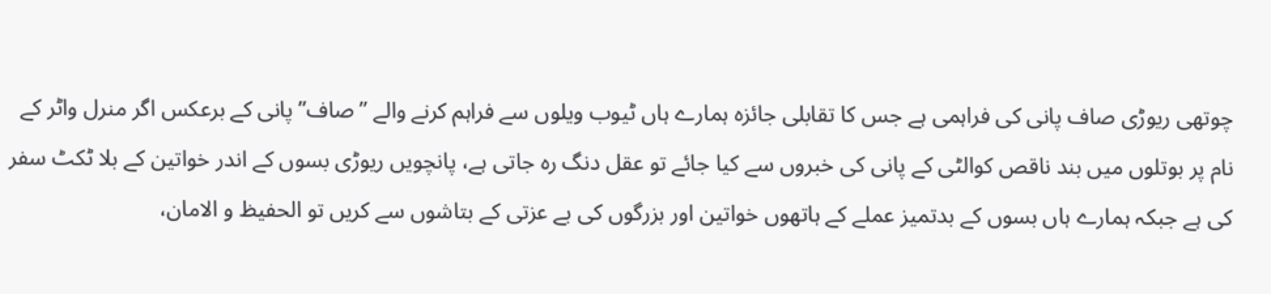چوتھی ریوڑی صاف پانی کی فراہمی ہے جس کا تقابلی جائزہ ہمارے ہاں ٹیوب ویلوں سے فراہم کرنے والے ”صاف” پانی کے برعکس اگر منرل واٹر کے نام پر بوتلوں میں بند ناقص کوالٹی کے پانی کی خبروں سے کیا جائے تو عقل دنگ رہ جاتی ہے، پانچویں ریوڑی بسوں کے اندر خواتین کے بلا ٹکٹ سفر کی ہے جبکہ ہمارے ہاں بسوں کے بدتمیز عملے کے ہاتھوں خواتین اور بزرگوں کی بے عزتی کے بتاشوں سے کریں تو الحفیظ و الامان،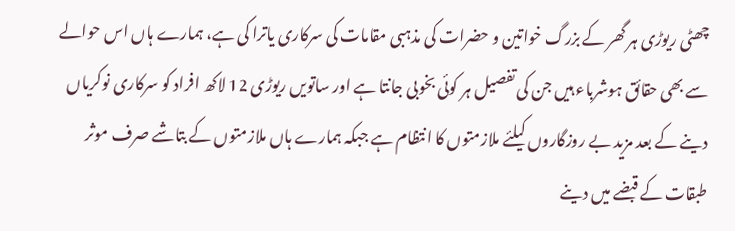چھٹی ریوڑی ہر گھر کے بزرگ خواتین و حضرات کی مذہبی مقامات کی سرکاری یاترا کی ہے، ہمارے ہاں اس حوالے سے بھی حقائق ہوشرباء ہیں جن کی تفصیل ہر کوئی بخوبی جانتا ہے اور ساتویں ریوڑی 12 لاکھ افراد کو سرکاری نوکریاں دینے کے بعد مزید بے روزگاروں کیلئے ملازمتوں کا انتظام ہے جبکہ ہمارے ہاں ملازمتوں کے بتاشے صرف موثر طبقات کے قبضے میں دینے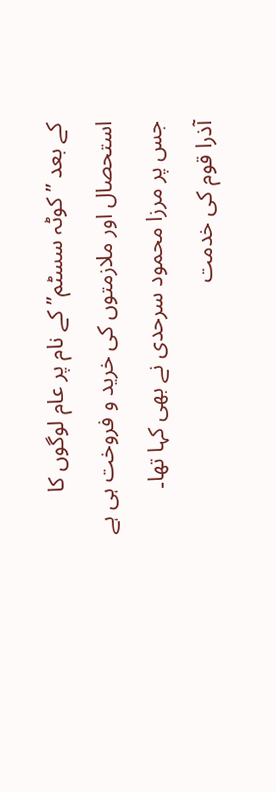کے بعد ”کوٹہ سسٹم” کے نام پر عام لوگوں کا استحصال اور ملازمتوں کی خرید و فروخت ہی ہے جس پر مرزا محمود سرحدی نے بھی کہا تھا۔
آذرا قوم کی خدمت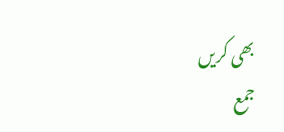بھی کریں
جمع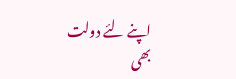اپنے لئے دولت بھی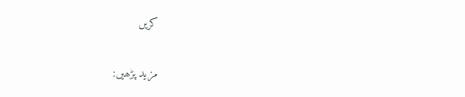کریں

مزید پڑھیں: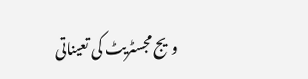ویج مجسٹریٹ کی تعیناتی